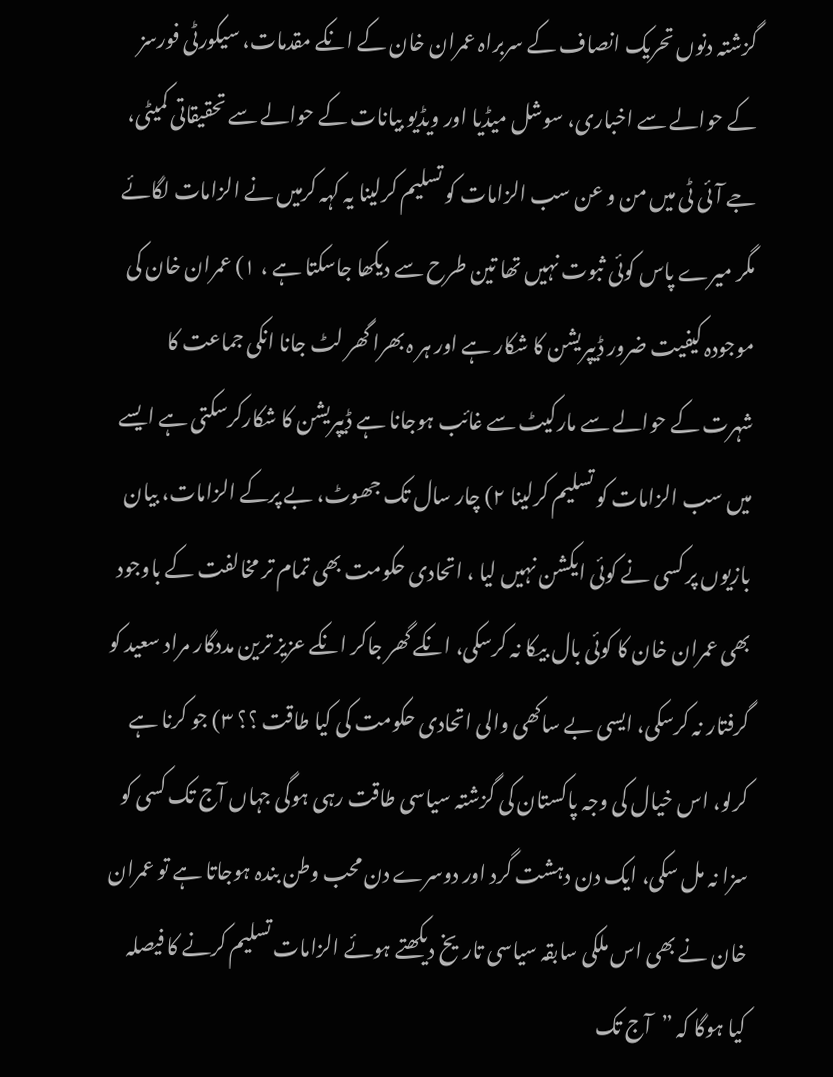گزشتہ دنوں تحریک انصاف کے سربراہ عمران خان کے انکے مقدمات، سیکورٹی فورسز کے حوالے سے اخباری، سوشل میڈیا اور ویڈیو بیانات کے حوالے سے تحقیقاتی کمیٹی، جے آئی ٹی میں من و عن سب الزامات کو تسلیم کرلینا یہ کہہ کرمیں نے الزامات لگائے مگر میرے پاس کوئی ثبوت نہیں تھا تین طرح سے دیکھا جاسکتا ہے ، ۱) عمران خان کی موجودہ کیفیت ضرور ڈیپریشن کا شکار ہے اور ہر ہ بھرا گھر لٹ جانا انکی جماعت کا شہرت کے حوالے سے مارکیٹ سے غائب ہوجانا ہے ڈیپریشن کا شکارکرسکتی ہے ایسے میں سب الزامات کو تسلیم کرلینا ۲) چار سال تک جھوٹ، بے پرکے الزامات، بیان بازیوں پر کسی نے کوئی ایکشن نہیں لیا ، اتحادی حکومت بھی تمام تر مخالفت کے باوجود بھی عمران خان کا کوئی بال بیکا نہ کرسکی، انکے گھر جاکر انکے عزیز ترین مددگار مراد سعید کو گرفتار نہ کرسکی، ایسی بے ساکھی والی اتحادی حکومت کی کیا طاقت ؟؟ ۳) جو کرنا ہے کرلو، اس خیال کی وجہ پاکستان کی گزشتہ سیاسی طاقت رہی ہوگی جہاں آج تک کسی کو سزا نہ مل سکی، ایک دن دہشت گرد اور دوسرے دن محب وطن بندہ ہوجاتا ہے تو عمران خان نے بھی اس ملکی سابقہ سیاسی تاریخ دیکھتے ہوئے الزامات تسلیم کرنے کا فیصلہ کیا ہوگا کہ ”آج تک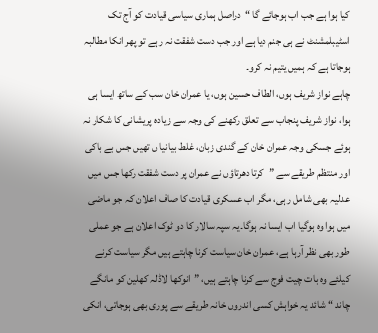کیا ہوا ہے جب اب ہوجائے گا “دراصل ہماری سیاسی قیادت کو آج تک اسٹیبلمشنٹ نے ہی جنم دیا ہے اور جب دست شفقت نہ رہے تو پھر انکا مطالبہ ہوجاتا ہے کہ ہمیں یتیم نہ کرو۔
چاہے نواز شریف ہوں، الطاف حسین ہوں، یا عمران خان سب کے ساتھ ایسا ہی ہوا، نواز شریف پنجاب سے تعلق رکھنے کی وجہ سے زیادہ پریشانی کا شکار نہ ہوئے جسکی وجہ عمران خان کے گندی زبان، غلط بیانیا ں تھیں جس بے باکی اور منتظم طریقے سے ”کرتا دھرتاؤں نے عمران پر دست شفقت رکھا جس میں عدلیہ بھی شامل رہی، مگر اب عسکری قیادت کا صاف اعلان کہ جو ماضی میں ہوا وہ ہوگیا اب ایسا نہ ہوگا۔یہ سپہ سالار کا دو ٹوک اعلان ہے جو عملی طور بھی نظر آرہا ہے، عمران خان سیاست کرنا چاہتے ہیں مگر سیاست کرنے کیلئے وہ بات چیت فوج سے کرنا چاہتے ہیں، ”انوکھا لاڈلہ کھلین کو مانگے چاند “ شائد یہ خواہش کسی اندروں خانہ طریقے سے پوری بھی ہوجاتی، انکی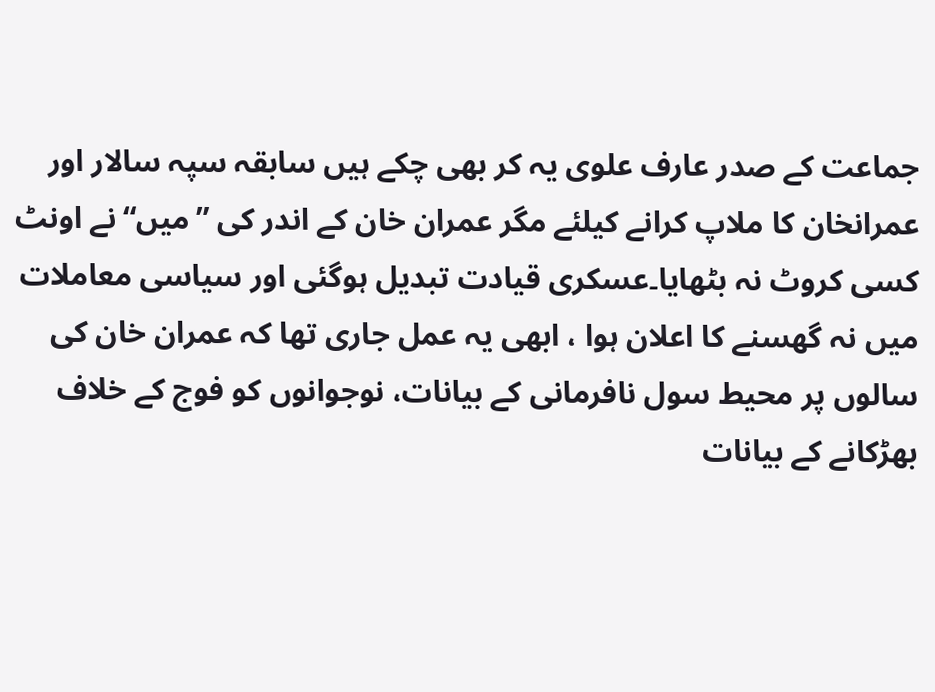جماعت کے صدر عارف علوی یہ کر بھی چکے ہیں سابقہ سپہ سالار اور عمرانخان کا ملاپ کرانے کیلئے مگر عمران خان کے اندر کی ”میں“نے اونٹ کسی کروٹ نہ بٹھایا۔عسکری قیادت تبدیل ہوگئی اور سیاسی معاملات میں نہ گھسنے کا اعلان ہوا ، ابھی یہ عمل جاری تھا کہ عمران خان کی سالوں پر محیط سول نافرمانی کے بیانات، نوجوانوں کو فوج کے خلاف بھڑکانے کے بیانات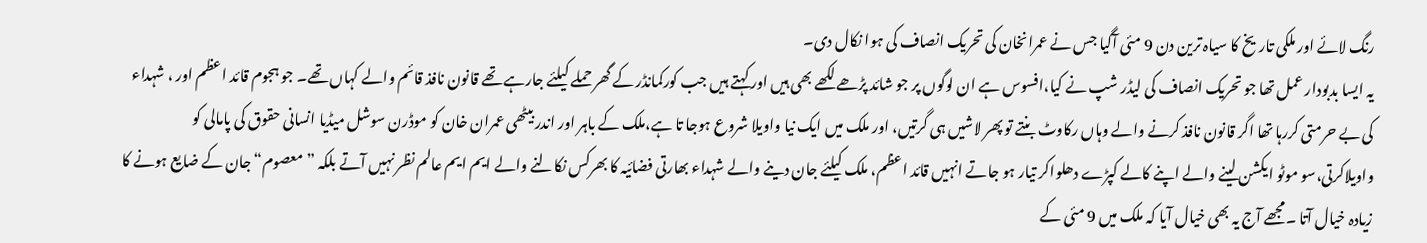رنگ لائے اور ملکی تاریخ کا سیاہ ترین دن 9 مئی آگیا جس نے عمرانخان کی تحریک انصاف کی ہوا نکال دی۔
یہ ایسا بدبودار عمل تھا جو تحریک انصاف کی لیڈر شپ نے کیا،افسوس ہے ان لوگوں پر جو شائد پڑھے لکھے بھی ہیں اور کہتے ہیں جب کورکمانڈر کے گھر حملے کیلئے جارہے تھے قانون نافذ قائم والے کہاں تھے۔ جو ہجوم قائد اعظم اور ، شہداء کی بے حرمتی کررہا تھا اگر قانون نافذ کرنے والے وہاں رکاوٹ بنتے تو پھر لاشیں ہی گرتیں، اور ملک میں ایک نیا واویلا شروع ہوجا تا ہے،ملک کے باہر اور اندر بیٹھی عمران خان کو موڈرن سوشل میڈیا انسانی حقوق کی پامالی کو واویلاکرتی،سو موٹو ایکشن لینے والے اپنے کالے کپڑے دھلواکر تیار ہو جاتے انہیں قائد اعظم، ملک کیلئے جان دینے والے شہداء بھارتی فضائیہ کا بھرکس نکالنے والے ایم ایم عالم نظر نہیں آتے بلکہ ”معصوم“ جان کے ضایع ہونے کا زیادہ خیال آتا ۔مجھے آج یہ بھی خیال آیا کہ ملک میں 9 مئی کے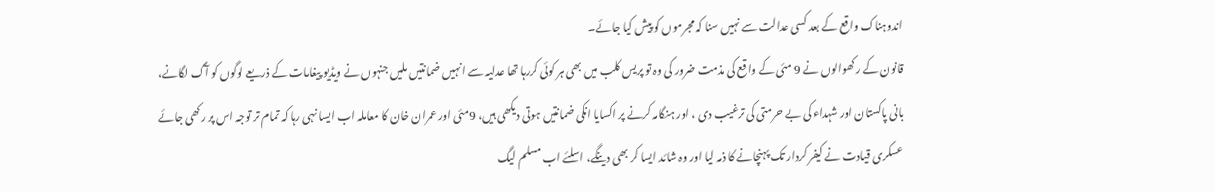اندوہناک واقع کے بعد کسی عدالت سے نہیں سنا کہ مجرموں کو پیش کیا جائے۔
قانون کے رکھوالوں نے 9 مئی کے واقع کی مذمت ضرور کی وہ تو پریس کلب میں بھی ہر کوئی کررہا تھا عدلیہ سے انہیں ضمانتیں ملیں جنہوں نے ویڈیو پیغامات کے ذریعے لوگوں کو آگ لگانے، بانی پاکستان اور شہداء کی بے حرمتی کی ترغیب دی ، اور ہنگامہ کرنے پر اکسایا انکی ضمانتیں ہوتی دیکھی ہیں، 9مئی اور عمران خان کا معاملہ اب ایسا نہی رہا کہ تمام تر توجہ اس پر رکھی جائے عسکری قیادت نے کیفر کردار تک پہنچانے کا ذمہ لیا اور وہ شائد ایسا کر بھی دینگے، اسلئے اب مسلم لیگ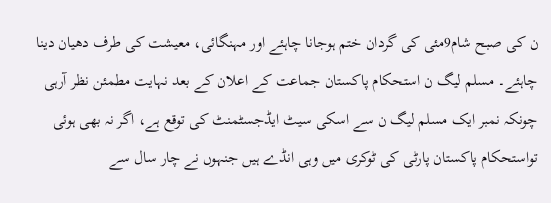ن کی صبح شام9مئی کی گردان ختم ہوجانا چاہئے اور مہنگائی، معیشت کی طرف دھیان دینا چاہئے۔ مسلم لیگ ن استحکام پاکستان جماعت کے اعلان کے بعد نہایت مطمئن نظر آرہی چونکہ نمبر ایک مسلم لیگ ن سے اسکی سیٹ ایڈجسٹمنٹ کی توقع ہے، اگر نہ بھی ہوئی تواستحکام پاکستان پارٹی کی ٹوکری میں وہی انڈے ہیں جنہوں نے چار سال سے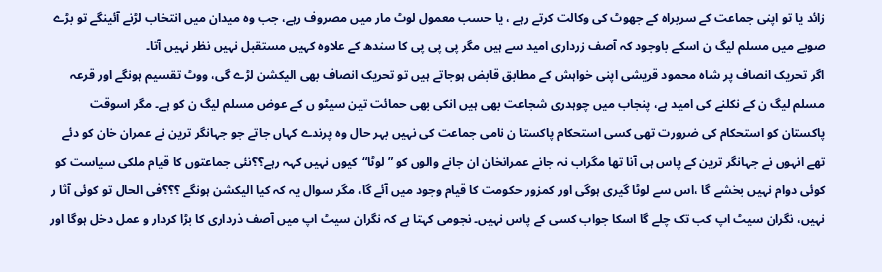زائد یا تو اپنی جماعت کے سربراہ کے جھوٹ کی وکالت کرتے رہے ، یا حسب معمول لوٹ مار میں مصروف رہے، جب وہ میدان میں انتخاب لڑنے آئینگے تو بڑے صوبے میں مسلم لیگ ن اسکے باوجود کہ آصف زرداری امید سے ہیں مگر پی پی پی کا سندھ کے علاوہ کہیں مستقبل نہیں نظر نہیں آتا۔
اگر تحریک انصاف پر شاہ محمود قریشی اپنی خواہش کے مطابق قابض ہوجاتے ہیں تو تحریک انصاف بھی الیکشن لڑے گی، ووٹ تقسیم ہونگے اور قرعہ مسلم لیگ ن کے نکلنے کی امید ہے، پنجاب میں چوہدری شجاعت بھی ہیں انکی بھی حمائت تین سیٹو ں کے عوض مسلم لیگ ن کو ہے۔ مگر اسوقت پاکستان کو استحکام کی ضرورت تھی کسی استحکام پاکستا ن نامی جماعت کی نہیں بہر حال وہ پرندے کہاں جاتے جو جہانگر ترین نے عمران خان کو دئے تھے انہوں نے جہانگر ترین کے پاس ہی آنا تھا مگراب نہ جانے عمرانخان ان جانے والوں کو ”لوٹا“کیوں نہیں کہہ رہے؟؟نئی جماعتوں کا قیام ملکی سیاست کو کوئی دوام نہیں بخشے گا ،اس سے لوٹا گیری ہوگی اور کمزور حکومت کا قیام وجود میں آئے گا، مگر سوال یہ کہ کیا الیکشن ہونگے ؟؟؟فی الحال تو کوئی آثا ر نہیں، نگران سیٹ اپ کب تک چلے گا اسکا جواب کسی کے پاس نہیں۔ نجومی کہتا ہے کہ نگران سیٹ اپ میں آصف ذرداری کا بڑا کردار و عمل دخل ہوگا اور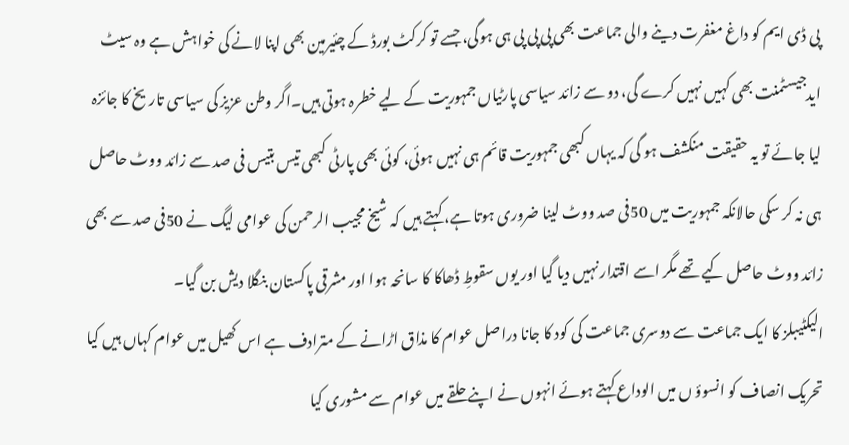پی ڈی ایم کو داغ مغفرت دینے والی جماعت بھی پی پی پی ہی ہوگی، جسے تو کرکٹ بورڈ کے چئیرمین بھی اپنا لانے کی خواہش ہے وہ سیٹ ایدجیسٹمنت بھی کہیں نہیں کرے گی، دو سے زائد سیاسی پارٹیاں جمہوریت کے لیے خطرہ ہوتی ہیں۔اگر وطن عزیز کی سیاسی تاریخ کا جائزہ لیا جائے تو یہ حقیقت منکشف ہو گی کہ یہاں کبھی جمہوریت قائم ہی نہیں ہوئی، کوئی بھی پارٹی کبھی تیس بتیس فی صد سے زائد ووٹ حاصل ہی نہ کر سکی حالانکہ جمہوریت میں 50فی صد ووٹ لینا ضروری ہوتا ہے، کہتے ہیں کہ شیخ مجیب الرحمن کی عوامی لیگ نے 50فی صد سے بھی زائد ووٹ حاصل کیے تھے مگر اسے اقتدار نہیں دیا گیا اور یوں سقوطِ ڈھاکا کا سانحہ ہوا اور مشرقی پاکستان بنگلا دیش بن گیا۔
الیکٹیبلز کا ایک جماعت سے دوسری جماعت کی کود کا جانا دراصل عوام کا مذاق اڑانے کے مترادف ہے اس کھیل میں عوام کہاں ہیں کیا تحریک انصاف کو انسوؤ ں میں الوداع کہتے ہوئے انہوں نے اپنے حلقے میں عوام سے مشوری کیا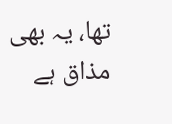تھا، یہ بھی مذاق ہے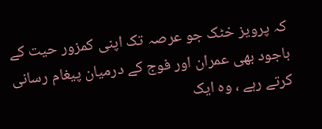کہ پرویز خٹک جو عرصہ تک اپنی کمزور حیت کے باجود بھی عمران اور فوج کے درمیان پیغام رسانی کرتے رہے ، وہ ایک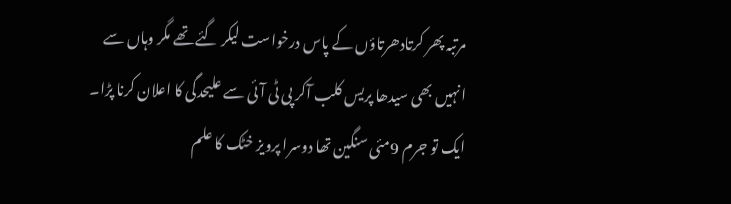مرتبہ پھر کرتادھرتاؤں کے پاس درخواست لیکر گئے تھے مگر وہاں سے انہیں بھی سیدھا پریس کلب آکر پی ٹی آئی سے علیحدگی کا اعلان کرنا پڑا۔ ایک تو جرم 9مئی سنگین تھا دوسرا پرویز خٹک کا علم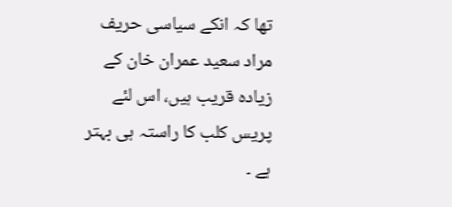تھا کہ انکے سیاسی حریف مراد سعید عمران خان کے زیادہ قریب ہیں، اس لئے پریس کلب کا راستہ ہی بہتر ہے ۔